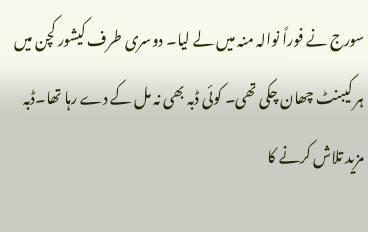سورج نے فوراً نوالہ منہ میں لے لیا۔ دوسری طرف کیشور کچن میں ہر کیبنٹ چھان چکی تھی۔ کوئی ڈبہ بھی نہ مل کے دے رہا تھا۔ڈبہ مزید تلاش کرنے کا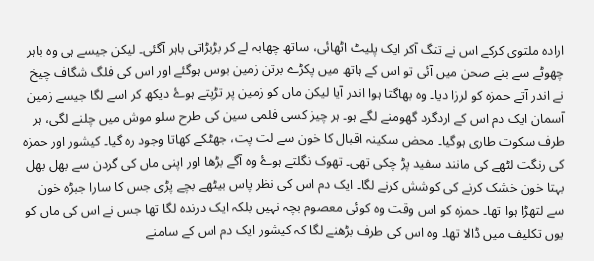ارادہ ملتوی کرکے اس نے تنگ آکر ایک پلیٹ اٹھائی، ساتھ چھابہ لے کر بڑبڑاتی باہر آگئی۔ لیکن جیسے ہی وہ باہر چھوٹے سے بنے صحن میں آئی تو اس کے ہاتھ میں پکڑے برتن زمین بوس ہوگئے اور اس کی فلگ شگاف چیخ نے اندر آتے حمزہ کو لرزا دیا۔ وہ بھاگتا ہوا اندر آیا لیکن ماں کو زمین پر تڑپتے ہوۓ دیکھ کر اسے لگا جیسے زمین آسمان ایک دم اس کے اردگرد گھومنے لگے ہو۔ ہر چیز کسی فلمی سین کی طرح سلو موش میں چلنے لگی، ہر طرف سکوت طاری ہوگیا۔ محض سکینہ اقبال کا خون سے لت پت، جھٹکے کھاتا وجود رہ گیا۔ کیشور اور حمزہ کی رنگت لٹھے کی مانند سفید پڑ چکی تھی۔ تھوک نگلتے ہوۓ وہ آگے بڑھا اور اپنی ماں کی گردن سے بھل بھل بہتا خون خشک کرنے کی کوشش کرنے لگا۔ ایک دم اس کی نظر پاس بیٹھے بچے پڑی جس کا سارا جبڑہ خون سے لتھڑا ہوا تھا۔ حمزہ کو اس وقت وہ کوئی معصوم بچہ نہیں بلکہ ایک درندہ لگا تھا جس نے اس کی ماں کو یوں تکلیف میں ڈالا تھا۔ وہ اس کی طرف بڑھنے لگا کہ کیشور ایک دم اس کے سامنے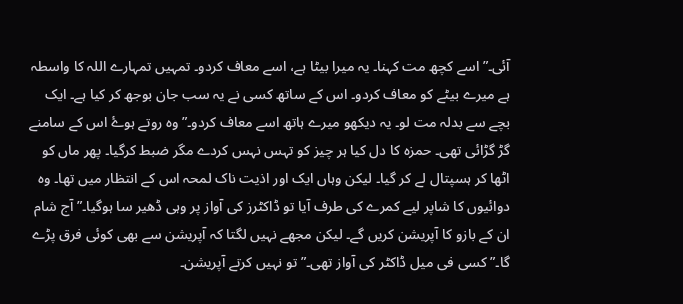آئی۔”اسے کچھ مت کہنا۔ یہ میرا بیٹا ہے، اسے معاف کردو۔ تمہیں تمہارے اللہ کا واسطہ ہے میرے بیٹے کو معاف کردو۔ اس کے ساتھ کسی نے یہ سب جان بوجھ کر کیا ہے۔ ایک بچے سے بدلہ مت لو۔ یہ دیکھو میرے ہاتھ اسے معاف کردو۔” وہ روتے ہوۓ اس کے سامنے گڑ گڑائی تھی۔ حمزہ کا دل کیا ہر چیز کو تہس نہس کردے مگر ضبط کرگیا۔ پھر ماں کو اٹھا کر ہسپتال لے کر گیا۔ لیکن وہاں ایک اور اذیت ناک لمحہ اس کے انتظار میں تھا۔ وہ دوائیوں کا شاپر لیے کمرے کی طرف آیا تو ڈاکٹرز کی آواز پر وہی ڈھیر سا ہوگیا۔”آج شام ان کے بازو کا آپریشن کریں گے۔ لیکن مجھے نہیں لگتا کہ آپریشن سے بھی کوئی فرق پڑے گا۔” کسی فی میل ڈاکٹر کی آواز تھی۔”تو نہیں کرتے آپریشن۔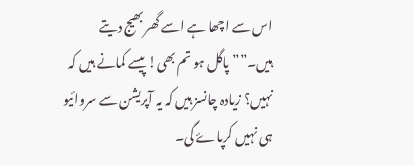اس سے اچھا ہے اسے گھر بھیج دیتے ہیں۔””پاگل ہو تم بھی! پیسے کمانے ہیں کہ نہیں؟ زیادہ چانسز ہیں کہ یہ آپریشن سے سروائیو ہی نہیں کرپاۓ گی۔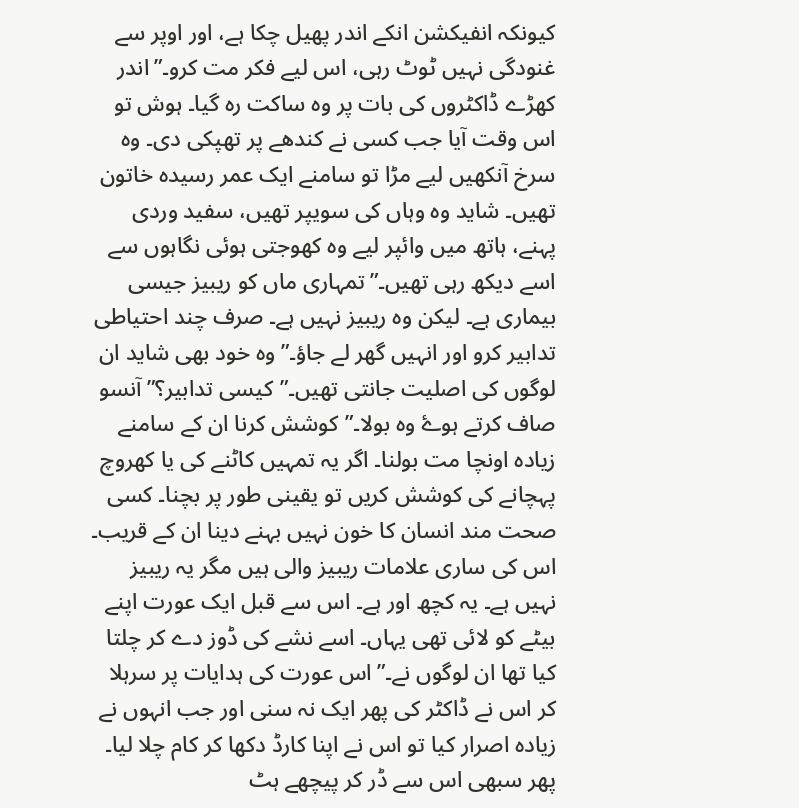کیونکہ انفیکشن انکے اندر پھیل چکا ہے، اور اوپر سے غنودگی نہیں ٹوٹ رہی، اس لیے فکر مت کرو۔”اندر کھڑے ڈاکٹروں کی بات پر وہ ساکت رہ گیا۔ ہوش تو اس وقت آیا جب کسی نے کندھے پر تھپکی دی۔ وہ سرخ آنکھیں لیے مڑا تو سامنے ایک عمر رسیدہ خاتون تھیں۔ شاید وہ وہاں کی سویپر تھیں، سفید وردی پہنے، ہاتھ میں وائپر لیے وہ کھوجتی ہوئی نگاہوں سے اسے دیکھ رہی تھیں۔”تمہاری ماں کو ریبیز جیسی بیماری ہے۔ لیکن وہ ریبیز نہیں ہے۔ صرف چند احتیاطی تدابیر کرو اور انہیں گھر لے جاؤ۔” وہ خود بھی شاید ان لوگوں کی اصلیت جانتی تھیں۔”کیسی تدابیر؟” آنسو صاف کرتے ہوۓ وہ بولا۔”کوشش کرنا ان کے سامنے زیادہ اونچا مت بولنا۔ اگر یہ تمہیں کاٹنے کی یا کھروچ پہچانے کی کوشش کریں تو یقینی طور پر بچنا۔ کسی صحت مند انسان کا خون نہیں بہنے دینا ان کے قریب۔ اس کی ساری علامات ریبیز والی ہیں مگر یہ ریبیز نہیں ہے۔ یہ کچھ اور ہے۔ اس سے قبل ایک عورت اپنے بیٹے کو لائی تھی یہاں۔ اسے نشے کی ڈوز دے کر چلتا کیا تھا ان لوگوں نے۔” اس عورت کی ہدایات پر سرہلا کر اس نے ڈاکٹر کی پھر ایک نہ سنی اور جب انہوں نے زیادہ اصرار کیا تو اس نے اپنا کارڈ دکھا کر کام چلا لیا۔ پھر سبھی اس سے ڈر کر پیچھے ہٹ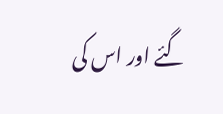گئے اور اس کی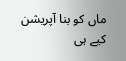ماں کو بنا آپریشن کیے ہی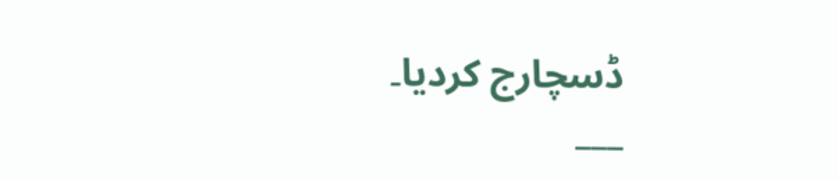ڈسچارج کردیا۔
___